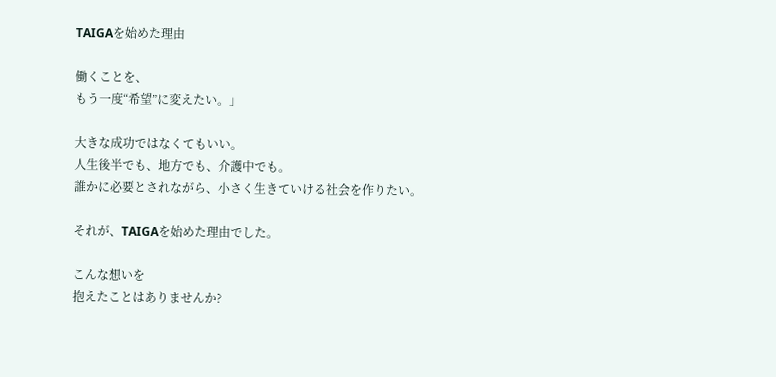TAIGAを始めた理由

働くことを、
もう一度“希望”に変えたい。」

大きな成功ではなくてもいい。
人生後半でも、地方でも、介護中でも。
誰かに必要とされながら、小さく生きていける社会を作りたい。

それが、TAIGAを始めた理由でした。

こんな想いを
抱えたことはありませんか?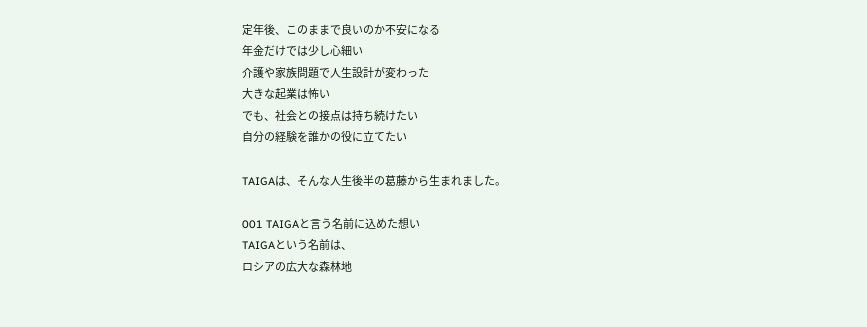定年後、このままで良いのか不安になる
年金だけでは少し心細い
介護や家族問題で人生設計が変わった
大きな起業は怖い
でも、社会との接点は持ち続けたい
自分の経験を誰かの役に立てたい

TAIGAは、そんな人生後半の葛藤から生まれました。

001 TAIGAと言う名前に込めた想い
TAIGAという名前は、
ロシアの広大な森林地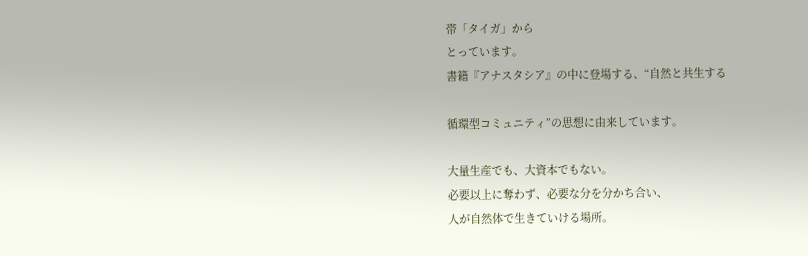帯「タイガ」から
とっています。
書籍『アナスタシア』の中に登場する、“自然と共生する

循環型コミュニティ”の思想に由来しています。

大量生産でも、大資本でもない。
必要以上に奪わず、必要な分を分かち合い、
人が自然体で生きていける場所。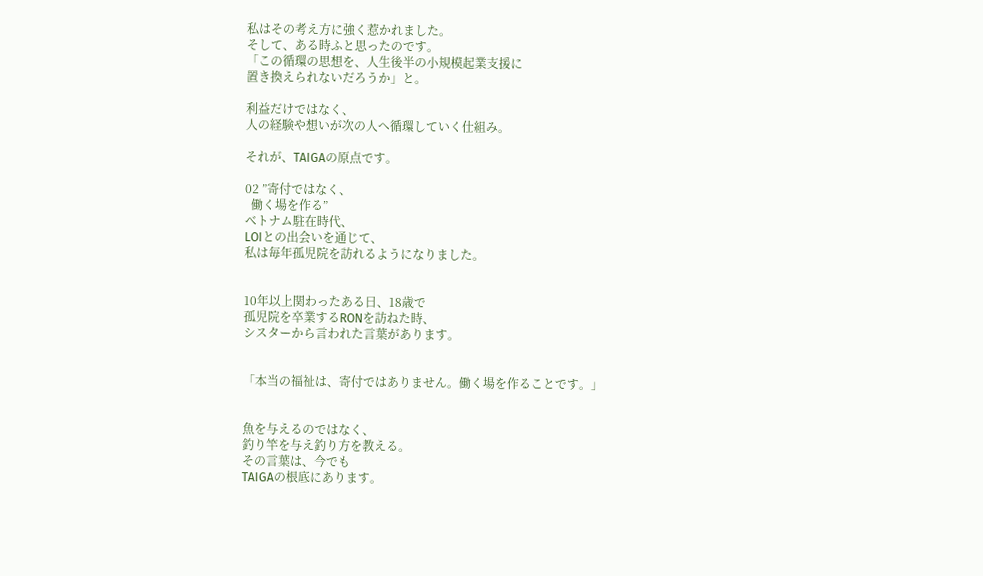私はその考え方に強く惹かれました。
そして、ある時ふと思ったのです。
「この循環の思想を、人生後半の小規模起業支援に
置き換えられないだろうか」と。

利益だけではなく、
人の経験や想いが次の人へ循環していく仕組み。

それが、TAIGAの原点です。

02 ”寄付ではなく、
  働く場を作る”
ベトナム駐在時代、
LOIとの出会いを通じて、
私は毎年孤児院を訪れるようになりました。


10年以上関わったある日、18歳で
孤児院を卒業するRONを訪ねた時、
シスターから言われた言葉があります。


「本当の福祉は、寄付ではありません。働く場を作ることです。」


魚を与えるのではなく、
釣り竿を与え釣り方を教える。
その言葉は、今でも
TAIGAの根底にあります。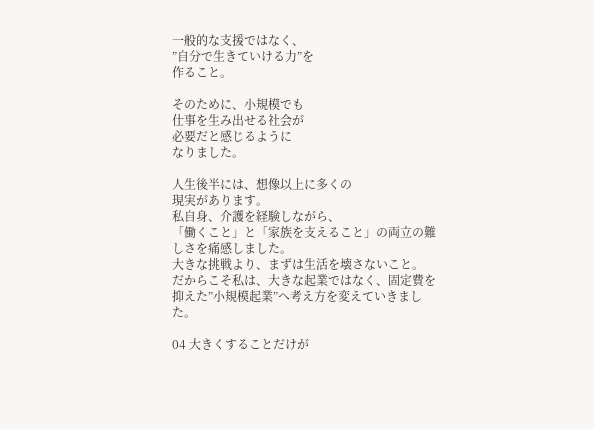一般的な支援ではなく、
”自分で生きていける力”を
作ること。

そのために、小規模でも
仕事を生み出せる社会が
必要だと感じるように
なりました。

人生後半には、想像以上に多くの
現実があります。
私自身、介護を経験しながら、
「働くこと」と「家族を支えること」の両立の難しさを痛感しました。
大きな挑戦より、まずは生活を壊さないこと。
だからこそ私は、大きな起業ではなく、固定費を抑えた”小規模起業”へ考え方を変えていきました。

04 大きくすることだけが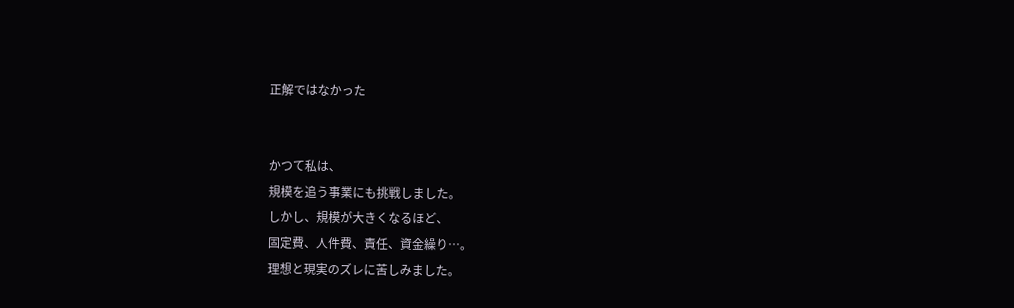正解ではなかった


かつて私は、
規模を追う事業にも挑戦しました。
しかし、規模が大きくなるほど、
固定費、人件費、責任、資金繰り…。
理想と現実のズレに苦しみました。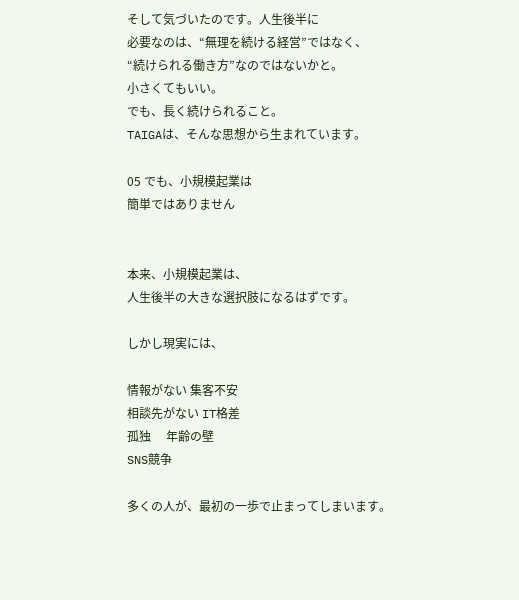そして気づいたのです。人生後半に
必要なのは、“無理を続ける経営”ではなく、
“続けられる働き方”なのではないかと。
小さくてもいい。
でも、長く続けられること。
TAIGAは、そんな思想から生まれています。

05 でも、小規模起業は
簡単ではありません


本来、小規模起業は、
人生後半の大きな選択肢になるはずです。

しかし現実には、

情報がない 集客不安
相談先がない IT格差
孤独     年齢の壁
SNS競争

多くの人が、最初の一歩で止まってしまいます。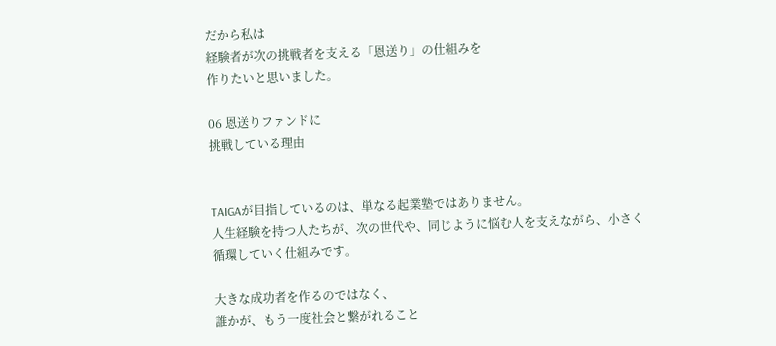だから私は
経験者が次の挑戦者を支える「恩送り」の仕組みを
作りたいと思いました。

06 恩送りファンドに
挑戦している理由


TAIGAが目指しているのは、単なる起業塾ではありません。
人生経験を持つ人たちが、次の世代や、同じように悩む人を支えながら、小さく循環していく仕組みです。

大きな成功者を作るのではなく、
誰かが、もう一度社会と繋がれること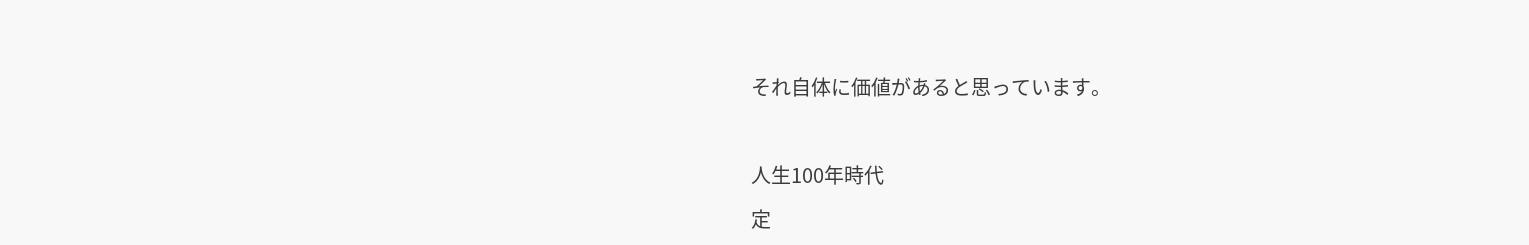それ自体に価値があると思っています。



人生100年時代

定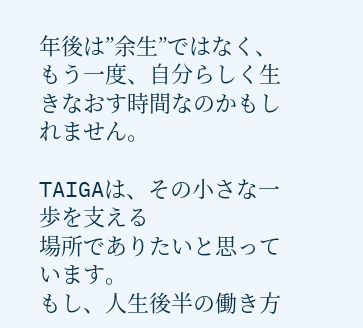年後は”余生”ではなく、
もう一度、自分らしく生きなおす時間なのかもしれません。

TAIGAは、その小さな一歩を支える
場所でありたいと思っています。
もし、人生後半の働き方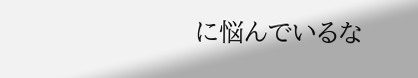に悩んでいるな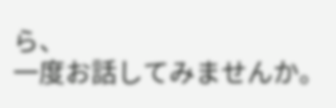ら、
一度お話してみませんか。